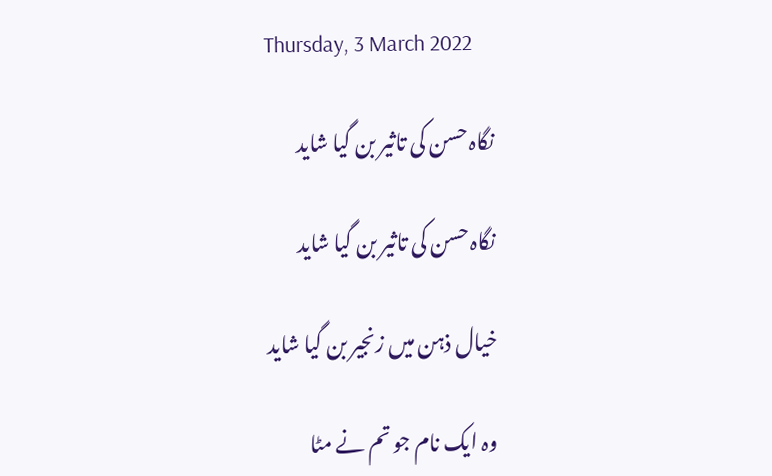Thursday, 3 March 2022

نگاہ حسن کی تاثیر بن گیا شاید

نگاہ حسن کی تاثیر بن گیا شاید

خیال ذہن میں زنجیر بن گیا شاید

وہ ایک نام جو تم نے مٹا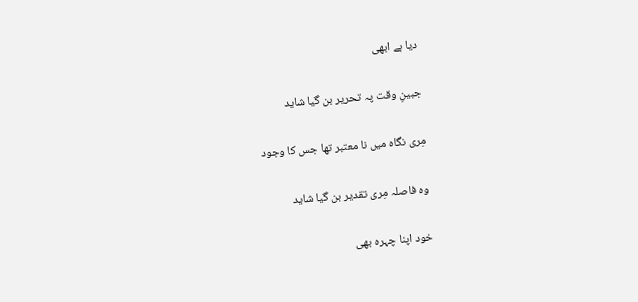دیا ہے ابھی

جبینِ وقت پہ تحریر بن گیا شاید

مِری نگاہ میں نا معتبر تھا جس کا وجود

وہ فاصلہ مِری تقدیر بن گیا شاید

خود اپنا چہرہ بھی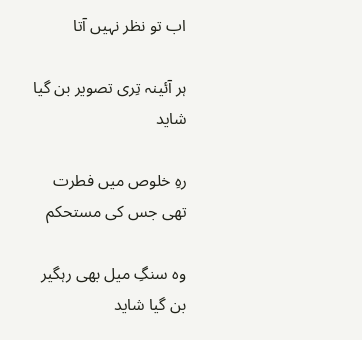اب تو نظر نہیں آتا

ہر آئینہ تِری تصویر بن گیا شاید

رہِ خلوص میں فطرت تھی جس کی مستحکم

وہ سنگِ میل بھی رہگیر بن گیا شاید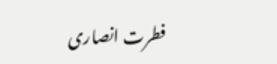فطرت انصاری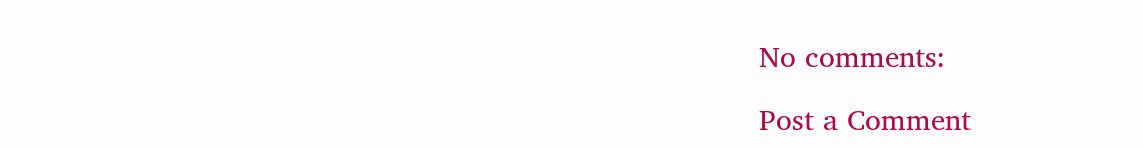No comments:

Post a Comment